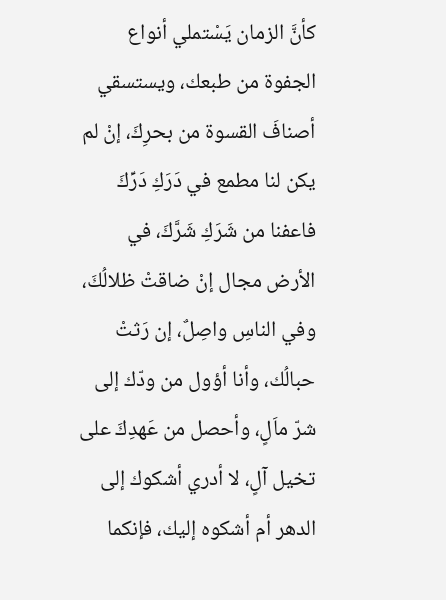كأنَّ الزمان يَسْتملي أنواع الجفوة من طبعك، ويستسقي أصنافَ القسوة من بحرِكَ، إنْ لم يكن لنا مطمع في دَرَكِ دَرِّكَ فاعفنا من شَرَكِ شَرَّكَ، في الأرض مجال إنْ ضاقتْ ظلالُكَ، وفي الناسِ واصِلٌ، إن رَثتْ حبالُك، وأنا أؤول من ودّك إلى شرّ ماَلٍ، وأحصل من عَهدِكَ على تخيل آلٍ، لا أدري أشكوك إلى الدهر أم أشكوه إليك، فإنكما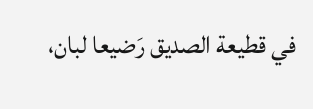في قطيعة الصديق رَضيعا لبان،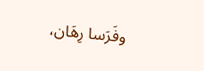وفَرَسا رِهَان،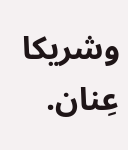وشريكا عِنان.